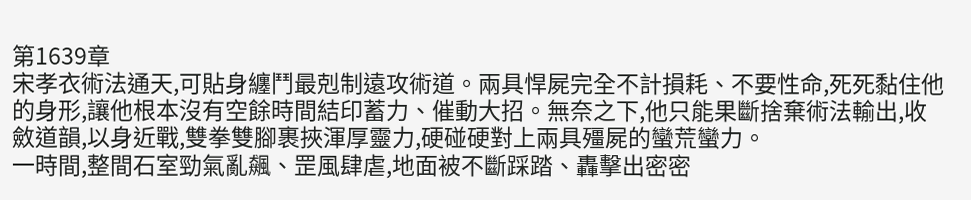第1639章
宋孝衣術法通天,可貼身纏鬥最剋制遠攻術道。兩具悍屍完全不計損耗、不要性命,死死黏住他的身形,讓他根本沒有空餘時間結印蓄力、催動大招。無奈之下,他只能果斷捨棄術法輸出,收斂道韻,以身近戰,雙拳雙腳裹挾渾厚靈力,硬碰硬對上兩具殭屍的蠻荒蠻力。
一時間,整間石室勁氣亂飆、罡風肆虐,地面被不斷踩踏、轟擊出密密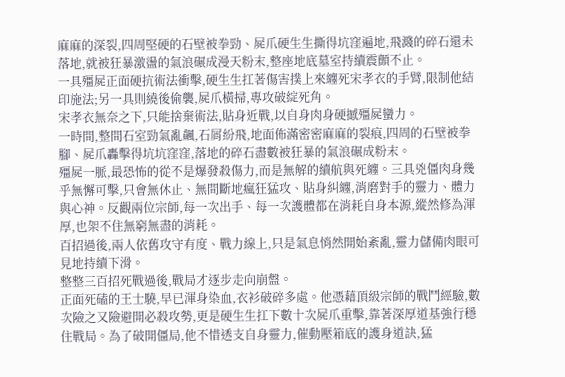麻麻的深裂,四周堅硬的石壁被拳勁、屍爪硬生生撕得坑窪遍地,飛濺的碎石還未落地,就被狂暴激盪的氣浪碾成漫天粉末,整座地底墓室持續震顫不止。
一具殭屍正面硬抗術法衝擊,硬生生扛著傷害撲上來纏死宋孝衣的手臂,限制他結印施法;另一具則繞後偷襲,屍爪橫掃,專攻破綻死角。
宋孝衣無奈之下,只能捨棄術法,貼身近戰,以自身肉身硬撼殭屍蠻力。
一時間,整間石室勁氣亂飆,石屑紛飛,地面佈滿密密麻麻的裂痕,四周的石壁被拳腳、屍爪轟擊得坑坑窪窪,落地的碎石盡數被狂暴的氣浪碾成粉末。
殭屍一脈,最恐怖的從不是爆發殺傷力,而是無解的續航與死纏。三具兇僵肉身幾乎無懈可擊,只會無休止、無間斷地瘋狂猛攻、貼身糾纏,消磨對手的靈力、體力與心神。反觀兩位宗師,每一次出手、每一次護體都在消耗自身本源,縱然修為渾厚,也架不住無窮無盡的消耗。
百招過後,兩人依舊攻守有度、戰力線上,只是氣息悄然開始紊亂,靈力儲備肉眼可見地持續下滑。
整整三百招死戰過後,戰局才逐步走向崩盤。
正面死磕的王士驍,早已渾身染血,衣衫破碎多處。他憑藉頂級宗師的戰鬥經驗,數次險之又險避開必殺攻勢,更是硬生生扛下數十次屍爪重擊,靠著深厚道基強行穩住戰局。為了破開僵局,他不惜透支自身靈力,催動壓箱底的護身道訣,猛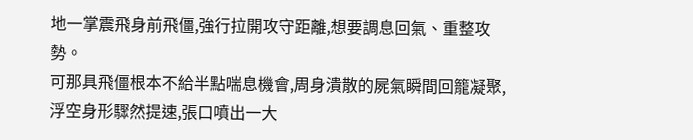地一掌震飛身前飛僵,強行拉開攻守距離,想要調息回氣、重整攻勢。
可那具飛僵根本不給半點喘息機會,周身潰散的屍氣瞬間回籠凝聚,浮空身形驟然提速,張口噴出一大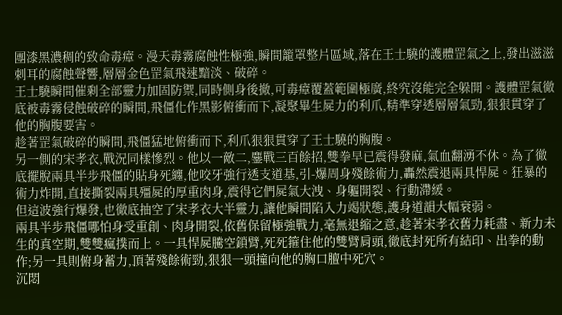團漆黑濃稠的致命毒瘴。漫天毒霧腐蝕性極強,瞬間籠罩整片區域,落在王士驍的護體罡氣之上,發出滋滋刺耳的腐蝕聲響,層層金色罡氣飛速黯淡、破碎。
王士驍瞬間催剩全部靈力加固防禦,同時側身後撤,可毒瘴覆蓋範圍極廣,終究沒能完全躲開。護體罡氣徹底被毒霧侵蝕破碎的瞬間,飛僵化作黑影俯衝而下,凝聚畢生屍力的利爪,精準穿透層層氣勁,狠狠貫穿了他的胸腹要害。
趁著罡氣破碎的瞬間,飛僵猛地俯衝而下,利爪狠狠貫穿了王士驍的胸腹。
另一側的宋孝衣,戰況同樣慘烈。他以一敵二,鏖戰三百餘招,雙拳早已震得發麻,氣血翻湧不休。為了徹底擺脫兩具半步飛僵的貼身死纏,他咬牙強行透支道基,引-爆周身殘餘術力,轟然震退兩具悍屍。狂暴的術力炸開,直接撕裂兩具殭屍的厚重肉身,震得它們屍氣大洩、身軀開裂、行動滯緩。
但這波強行爆發,也徹底抽空了宋孝衣大半靈力,讓他瞬間陷入力竭狀態,護身道韻大幅衰弱。
兩具半步飛僵哪怕身受重創、肉身開裂,依舊保留極強戰力,毫無退縮之意,趁著宋孝衣舊力耗盡、新力未生的真空期,雙雙瘋撲而上。一具悍屍騰空鎖臂,死死箍住他的雙臂肩頭,徹底封死所有結印、出拳的動作;另一具則俯身蓄力,頂著殘餘術勁,狠狠一頭撞向他的胸口膻中死穴。
沉悶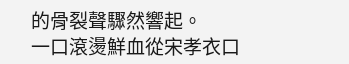的骨裂聲驟然響起。
一口滾燙鮮血從宋孝衣口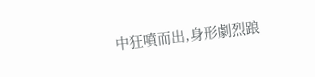中狂噴而出,身形劇烈踉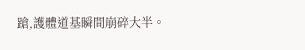蹌,護體道基瞬間崩碎大半。